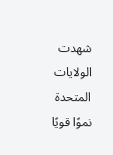شهدت الولايات المتحدة نموًا قويًا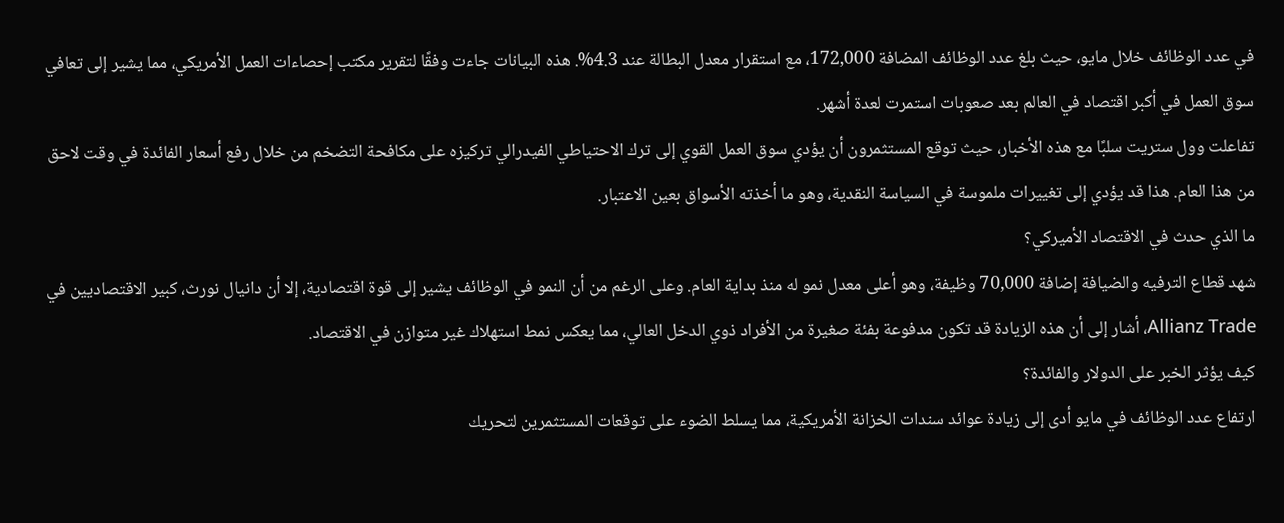في عدد الوظائف خلال مايو، حيث بلغ عدد الوظائف المضافة 172,000، مع استقرار معدل البطالة عند 4.3%. هذه البيانات جاءت وفقًا لتقرير مكتب إحصاءات العمل الأمريكي، مما يشير إلى تعافي سوق العمل في أكبر اقتصاد في العالم بعد صعوبات استمرت لعدة أشهر.
تفاعلت وول ستريت سلبًا مع هذه الأخبار، حيث توقع المستثمرون أن يؤدي سوق العمل القوي إلى ترك الاحتياطي الفيدرالي تركيزه على مكافحة التضخم من خلال رفع أسعار الفائدة في وقت لاحق من هذا العام. هذا قد يؤدي إلى تغييرات ملموسة في السياسة النقدية، وهو ما أخذته الأسواق بعين الاعتبار.
ما الذي حدث في الاقتصاد الأميركي؟
شهد قطاع الترفيه والضيافة إضافة 70,000 وظيفة، وهو أعلى معدل نمو له منذ بداية العام. وعلى الرغم من أن النمو في الوظائف يشير إلى قوة اقتصادية، إلا أن دانيال نورث، كبير الاقتصاديين في Allianz Trade، أشار إلى أن هذه الزيادة قد تكون مدفوعة بفئة صغيرة من الأفراد ذوي الدخل العالي، مما يعكس نمط استهلاك غير متوازن في الاقتصاد.
كيف يؤثر الخبر على الدولار والفائدة؟
ارتفاع عدد الوظائف في مايو أدى إلى زيادة عوائد سندات الخزانة الأمريكية، مما يسلط الضوء على توقعات المستثمرين لتحريك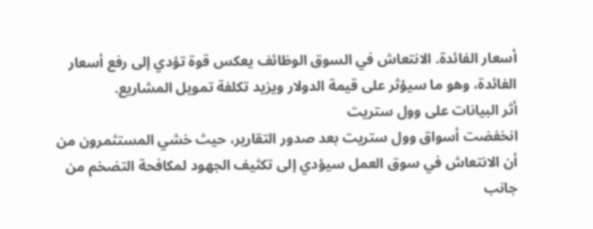أسعار الفائدة. الانتعاش في السوق الوظائف يعكس قوة تؤدي إلى رفع أسعار الفائدة، وهو ما سيؤثر على قيمة الدولار ويزيد تكلفة تمويل المشاريع.
أثر البيانات على وول ستريت
انخفضت أسواق وول ستريت بعد صدور التقارير، حيث خشي المستثمرون من أن الانتعاش في سوق العمل سيؤدي إلى تكثيف الجهود لمكافحة التضخم من جانب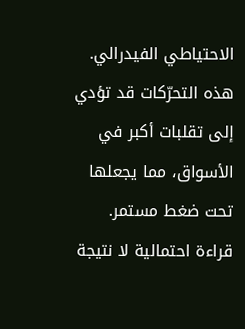الاحتياطي الفيدرالي. هذه التحرّكات قد تؤدي إلى تقلبات أكبر في الأسواق، مما يجعلها تحت ضغط مستمر.
قراءة احتمالية لا نتيجة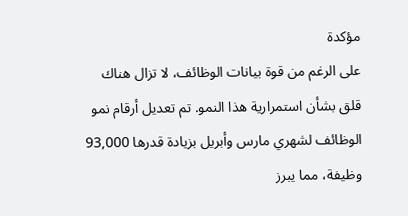مؤكدة
على الرغم من قوة بيانات الوظائف، لا تزال هناك قلق بشأن استمرارية هذا النمو. تم تعديل أرقام نمو الوظائف لشهري مارس وأبريل بزيادة قدرها 93,000 وظيفة، مما يبرز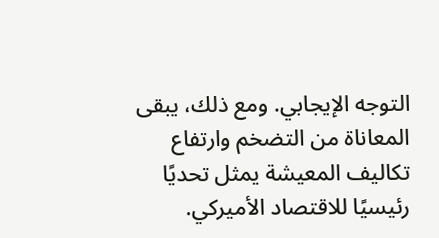التوجه الإيجابي. ومع ذلك، يبقى المعاناة من التضخم وارتفاع تكاليف المعيشة يمثل تحديًا رئيسيًا للاقتصاد الأميركي.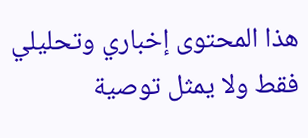هذا المحتوى إخباري وتحليلي فقط ولا يمثل توصية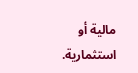مالية أو استثمارية.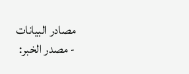مصادر البيانات
- مصدر الخبر: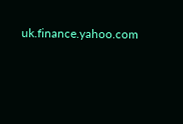uk.finance.yahoo.com